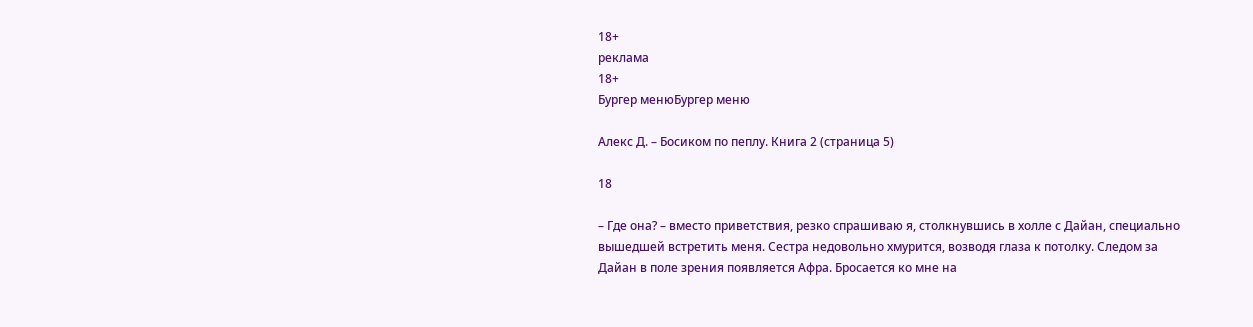18+
реклама
18+
Бургер менюБургер меню

Алекс Д. – Босиком по пеплу. Книга 2 (страница 5)

18

– Где она? – вместо приветствия, резко спрашиваю я, столкнувшись в холле с Дайан, специально вышедшей встретить меня. Сестра недовольно хмурится, возводя глаза к потолку. Следом за Дайан в поле зрения появляется Афра. Бросается ко мне на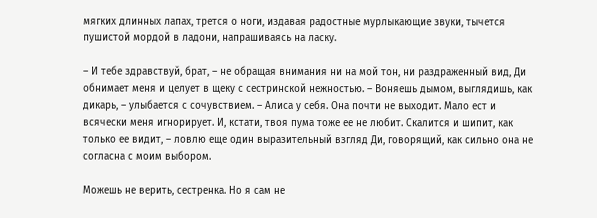мягких длинных лапах, трется о ноги, издавая радостные мурлыкающие звуки, тычется пушистой мордой в ладони, напрашиваясь на ласку.

– И тебе здравствуй, брат, – не обращая внимания ни на мой тон, ни раздраженный вид, Ди обнимает меня и целует в щеку с сестринской нежностью. – Воняешь дымом, выглядишь, как дикарь, – улыбается с сочувствием. – Алиса у себя. Она почти не выходит. Мало ест и всячески меня игнорирует. И, кстати, твоя пума тоже ее не любит. Скалится и шипит, как только ее видит, – ловлю еще один выразительный взгляд Ди, говорящий, как сильно она не согласна с моим выбором.

Можешь не верить, сестренка. Но я сам не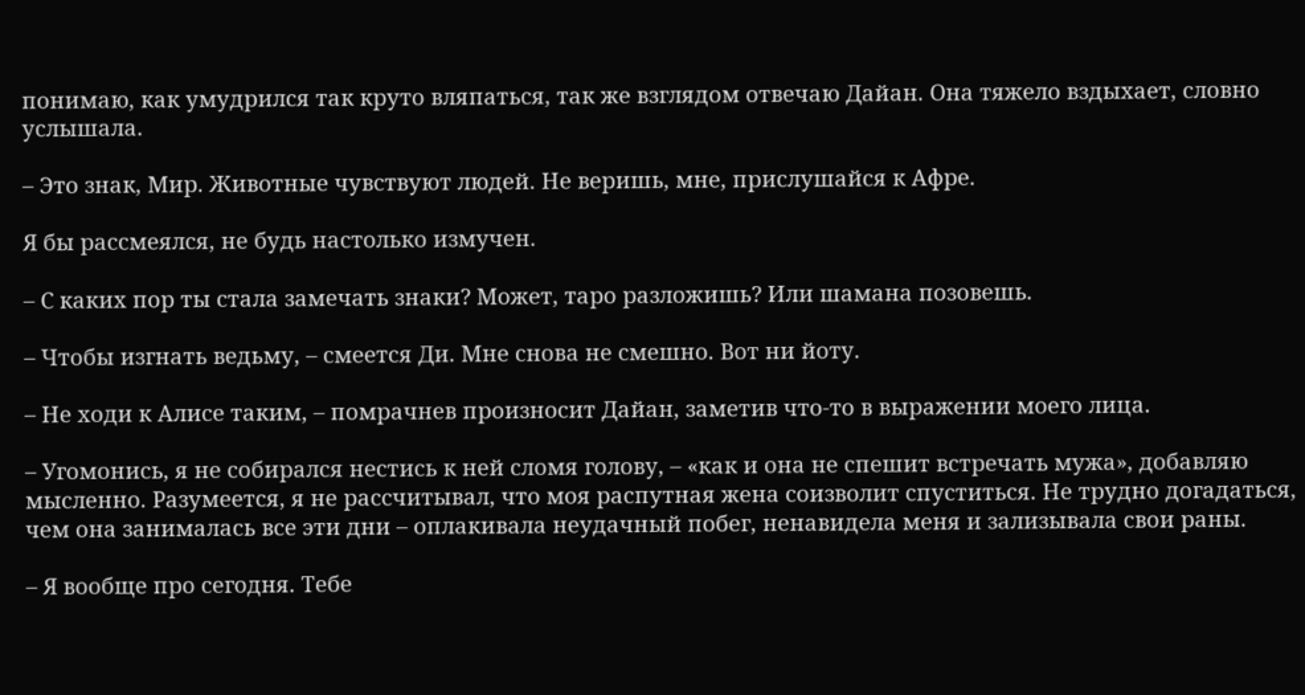понимаю, как умудрился так круто вляпаться, так же взглядом отвечаю Дайан. Она тяжело вздыхает, словно услышала.

– Это знак, Мир. Животные чувствуют людей. Не веришь, мне, прислушайся к Афре.

Я бы рассмеялся, не будь настолько измучен.

– С каких пор ты стала замечать знаки? Может, таро разложишь? Или шамана позовешь.

– Чтобы изгнать ведьму, – смеется Ди. Мне снова не смешно. Вот ни йоту.

– Не ходи к Алисе таким, – помрачнев произносит Дайан, заметив что-то в выражении моего лица.

– Угомонись, я не собирался нестись к ней сломя голову, – «как и она не спешит встречать мужа», добавляю мысленно. Разумеется, я не рассчитывал, что моя распутная жена соизволит спуститься. Не трудно догадаться, чем она занималась все эти дни – оплакивала неудачный побег, ненавидела меня и зализывала свои раны.

– Я вообще про сегодня. Тебе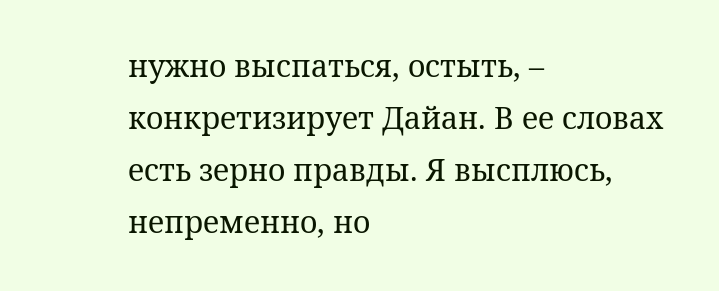нужно выспаться, остыть, – конкретизирует Дайан. В ее словах есть зерно правды. Я высплюсь, непременно, но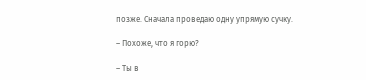позже. Сначала проведаю одну упрямую сучку.

– Похоже, что я горю?

– Ты в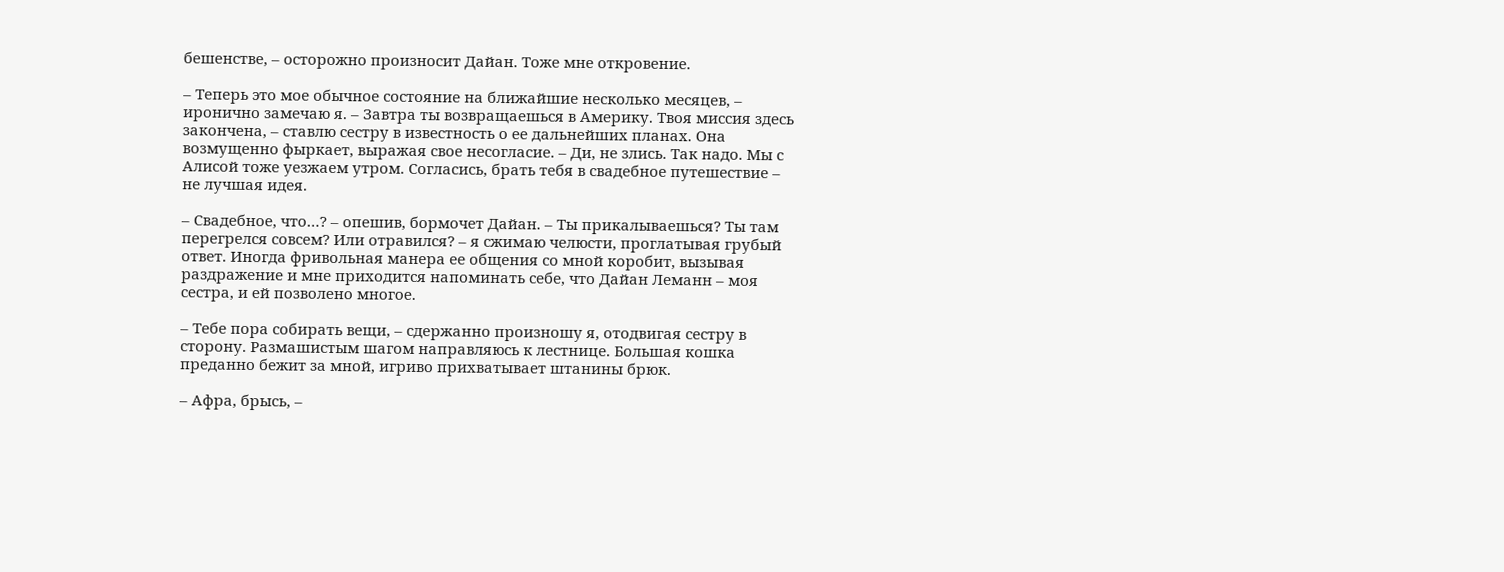бешенстве, – осторожно произносит Дайан. Тоже мне откровение.

– Теперь это мое обычное состояние на ближайшие несколько месяцев, – иронично замечаю я. – Завтра ты возвращаешься в Америку. Твоя миссия здесь закончена, – ставлю сестру в известность о ее дальнейших планах. Она возмущенно фыркает, выражая свое несогласие. – Ди, не злись. Так надо. Мы с Алисой тоже уезжаем утром. Согласись, брать тебя в свадебное путешествие – не лучшая идея.

– Свадебное, что…? – опешив, бормочет Дайан. – Ты прикалываешься? Ты там перегрелся совсем? Или отравился? – я сжимаю челюсти, проглатывая грубый ответ. Иногда фривольная манера ее общения со мной коробит, вызывая раздражение и мне приходится напоминать себе, что Дайан Леманн – моя сестра, и ей позволено многое.

– Тебе пора собирать вещи, – сдержанно произношу я, отодвигая сестру в сторону. Размашистым шагом направляюсь к лестнице. Большая кошка преданно бежит за мной, игриво прихватывает штанины брюк.

– Афра, брысь, –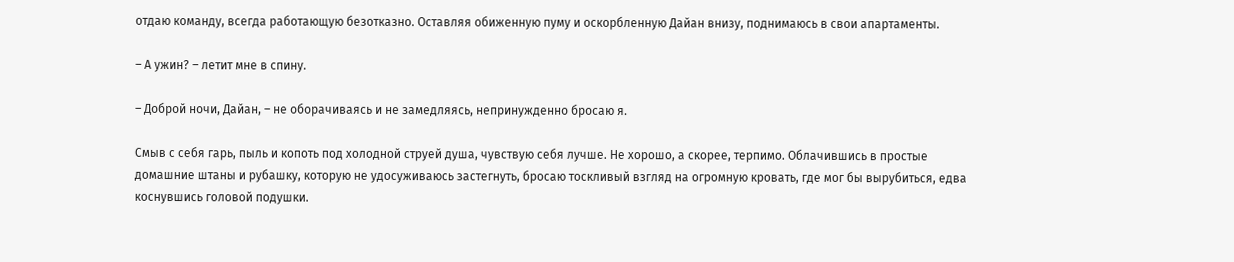отдаю команду, всегда работающую безотказно. Оставляя обиженную пуму и оскорбленную Дайан внизу, поднимаюсь в свои апартаменты.

– А ужин? – летит мне в спину.

– Доброй ночи, Дайан, – не оборачиваясь и не замедляясь, непринужденно бросаю я.

Смыв с себя гарь, пыль и копоть под холодной струей душа, чувствую себя лучше. Не хорошо, а скорее, терпимо. Облачившись в простые домашние штаны и рубашку, которую не удосуживаюсь застегнуть, бросаю тоскливый взгляд на огромную кровать, где мог бы вырубиться, едва коснувшись головой подушки.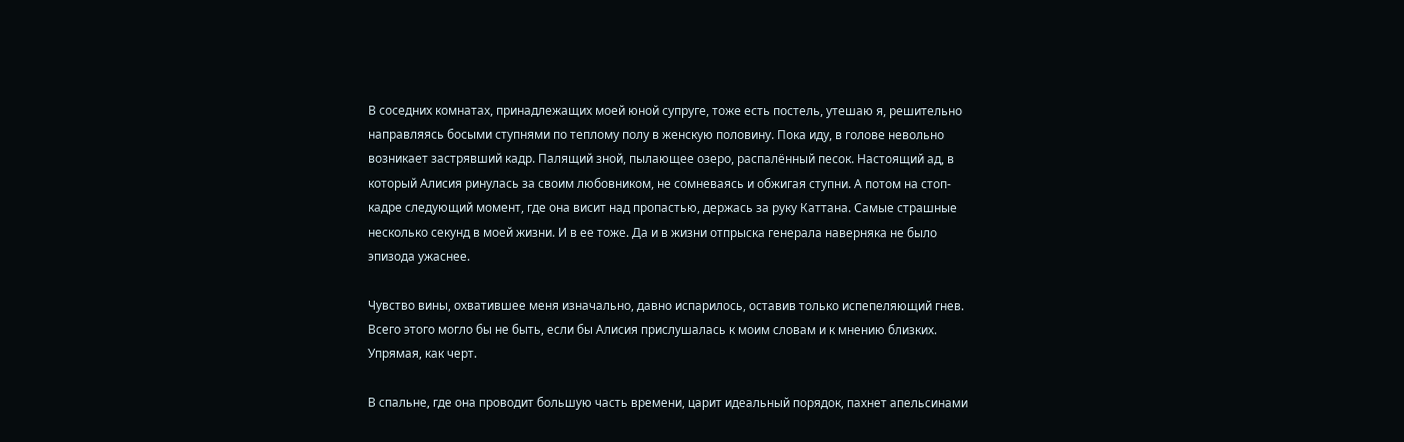В соседних комнатах, принадлежащих моей юной супруге, тоже есть постель, утешаю я, решительно направляясь босыми ступнями по теплому полу в женскую половину. Пока иду, в голове невольно возникает застрявший кадр. Палящий зной, пылающее озеро, распалённый песок. Настоящий ад, в который Алисия ринулась за своим любовником, не сомневаясь и обжигая ступни. А потом на стоп-кадре следующий момент, где она висит над пропастью, держась за руку Каттана. Самые страшные несколько секунд в моей жизни. И в ее тоже. Да и в жизни отпрыска генерала наверняка не было эпизода ужаснее.

Чувство вины, охватившее меня изначально, давно испарилось, оставив только испепеляющий гнев. Всего этого могло бы не быть, если бы Алисия прислушалась к моим словам и к мнению близких. Упрямая, как черт.

В спальне, где она проводит большую часть времени, царит идеальный порядок, пахнет апельсинами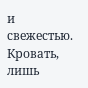и свежестью. Кровать, лишь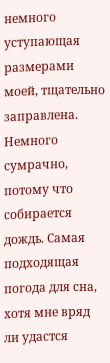немного уступающая размерами моей, тщательно заправлена. Немного сумрачно, потому что собирается дождь. Самая подходящая погода для сна, хотя мне вряд ли удастся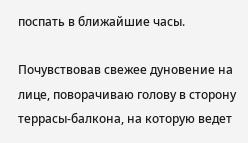поспать в ближайшие часы.

Почувствовав свежее дуновение на лице, поворачиваю голову в сторону террасы-балкона, на которую ведет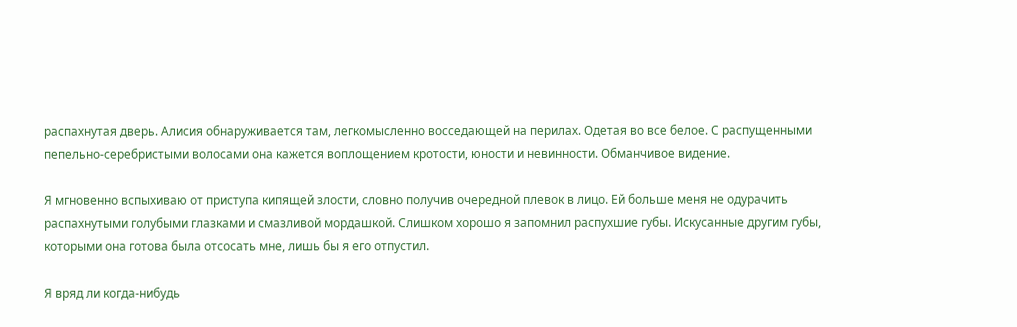распахнутая дверь. Алисия обнаруживается там, легкомысленно восседающей на перилах. Одетая во все белое. С распущенными пепельно-серебристыми волосами она кажется воплощением кротости, юности и невинности. Обманчивое видение.

Я мгновенно вспыхиваю от приступа кипящей злости, словно получив очередной плевок в лицо. Ей больше меня не одурачить распахнутыми голубыми глазками и смазливой мордашкой. Слишком хорошо я запомнил распухшие губы. Искусанные другим губы, которыми она готова была отсосать мне, лишь бы я его отпустил.

Я вряд ли когда-нибудь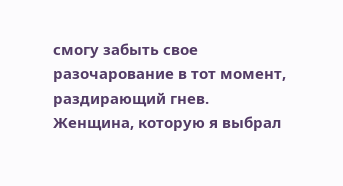смогу забыть свое разочарование в тот момент, раздирающий гнев. Женщина, которую я выбрал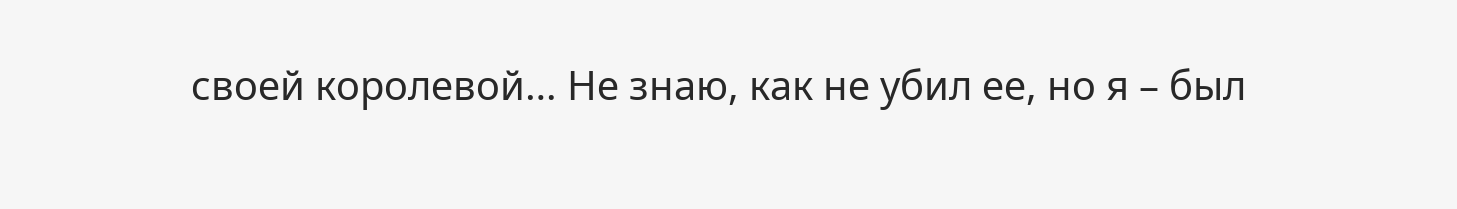своей королевой… Не знаю, как не убил ее, но я – был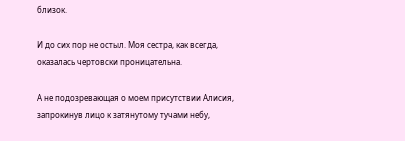близок.

И до сих пор не остыл. Моя сестра, как всегда, оказалась чертовски проницательна.

А не подозревающая о моем присутствии Алисия, запрокинув лицо к затянутому тучами небу,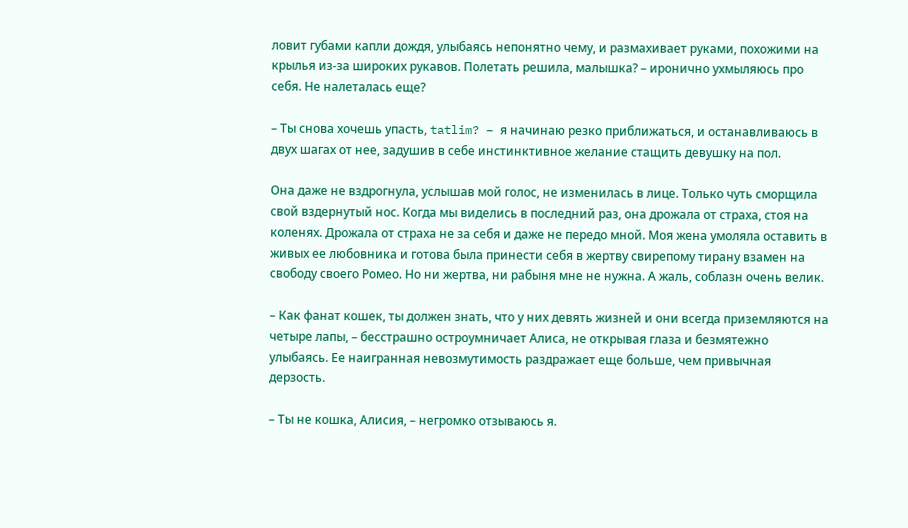ловит губами капли дождя, улыбаясь непонятно чему, и размахивает руками, похожими на крылья из-за широких рукавов. Полетать решила, малышка? – иронично ухмыляюсь про себя. Не налеталась еще?

– Ты снова хочешь упасть, tatlim? – я начинаю резко приближаться, и останавливаюсь в двух шагах от нее, задушив в себе инстинктивное желание стащить девушку на пол.

Она даже не вздрогнула, услышав мой голос, не изменилась в лице. Только чуть сморщила свой вздернутый нос. Когда мы виделись в последний раз, она дрожала от страха, стоя на коленях. Дрожала от страха не за себя и даже не передо мной. Моя жена умоляла оставить в живых ее любовника и готова была принести себя в жертву свирепому тирану взамен на свободу своего Ромео. Но ни жертва, ни рабыня мне не нужна. А жаль, соблазн очень велик.

– Как фанат кошек, ты должен знать, что у них девять жизней и они всегда приземляются на четыре лапы, – бесстрашно остроумничает Алиса, не открывая глаза и безмятежно улыбаясь. Ее наигранная невозмутимость раздражает еще больше, чем привычная дерзость.

– Ты не кошка, Алисия, – негромко отзываюсь я.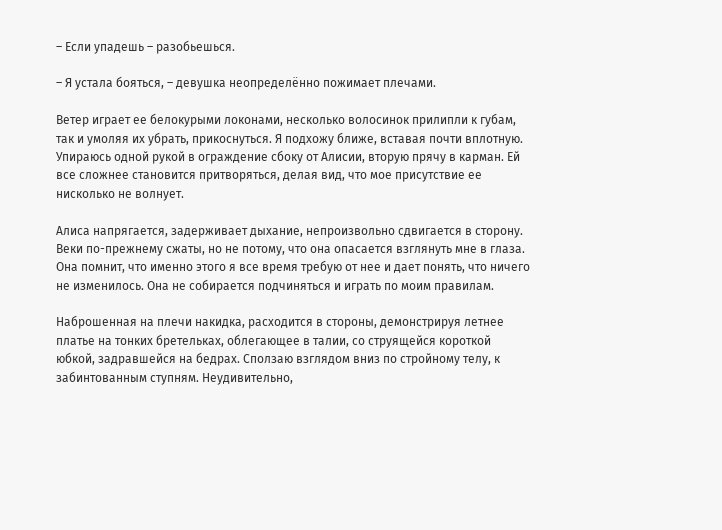– Если упадешь – разобьешься.

– Я устала бояться, – девушка неопределённо пожимает плечами.

Ветер играет ее белокурыми локонами, несколько волосинок прилипли к губам, так и умоляя их убрать, прикоснуться. Я подхожу ближе, вставая почти вплотную. Упираюсь одной рукой в ограждение сбоку от Алисии, вторую прячу в карман. Ей все сложнее становится притворяться, делая вид, что мое присутствие ее нисколько не волнует.

Алиса напрягается, задерживает дыхание, непроизвольно сдвигается в сторону. Веки по-прежнему сжаты, но не потому, что она опасается взглянуть мне в глаза. Она помнит, что именно этого я все время требую от нее и дает понять, что ничего не изменилось. Она не собирается подчиняться и играть по моим правилам.

Наброшенная на плечи накидка, расходится в стороны, демонстрируя летнее платье на тонких бретельках, облегающее в талии, со струящейся короткой юбкой, задравшейся на бедрах. Сползаю взглядом вниз по стройному телу, к забинтованным ступням. Неудивительно,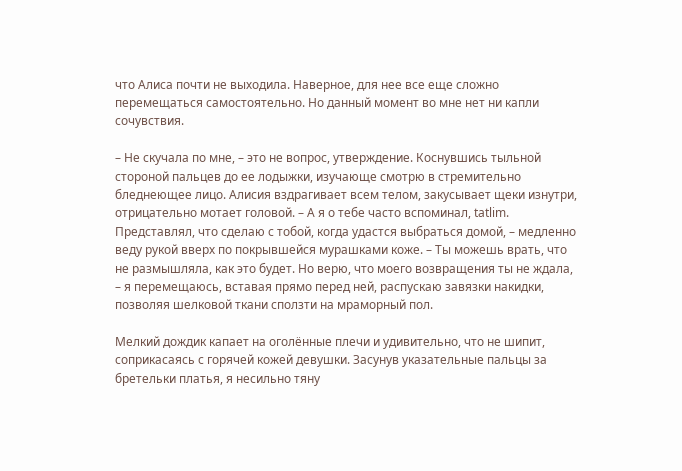что Алиса почти не выходила. Наверное, для нее все еще сложно перемещаться самостоятельно. Но данный момент во мне нет ни капли сочувствия.

– Не скучала по мне, – это не вопрос, утверждение. Коснувшись тыльной стороной пальцев до ее лодыжки, изучающе смотрю в стремительно бледнеющее лицо. Алисия вздрагивает всем телом, закусывает щеки изнутри, отрицательно мотает головой. – А я о тебе часто вспоминал, tatlim. Представлял, что сделаю с тобой, когда удастся выбраться домой, – медленно веду рукой вверх по покрывшейся мурашками коже. – Ты можешь врать, что не размышляла, как это будет. Но верю, что моего возвращения ты не ждала, – я перемещаюсь, вставая прямо перед ней, распускаю завязки накидки, позволяя шелковой ткани сползти на мраморный пол.

Мелкий дождик капает на оголённые плечи и удивительно, что не шипит, соприкасаясь с горячей кожей девушки. Засунув указательные пальцы за бретельки платья, я несильно тяну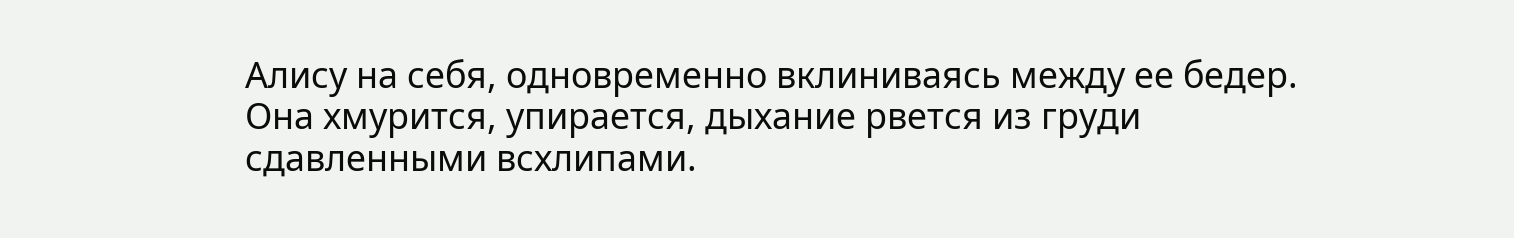Алису на себя, одновременно вклиниваясь между ее бедер. Она хмурится, упирается, дыхание рвется из груди сдавленными всхлипами.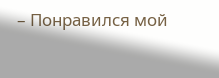– Понравился мой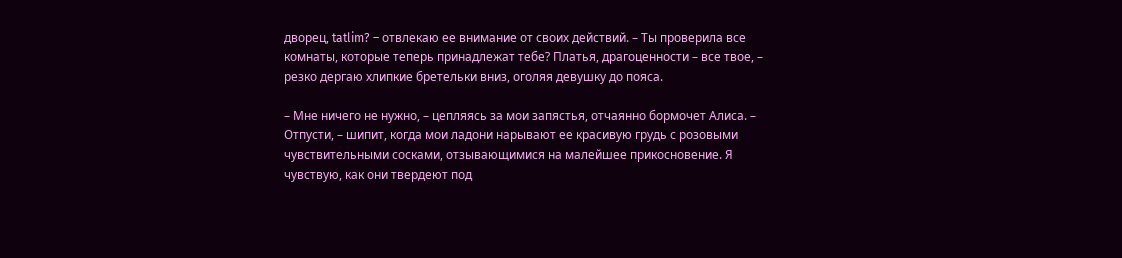дворец, tatlim? – отвлекаю ее внимание от своих действий. – Ты проверила все комнаты, которые теперь принадлежат тебе? Платья, драгоценности – все твое, – резко дергаю хлипкие бретельки вниз, оголяя девушку до пояса.

– Мне ничего не нужно, – цепляясь за мои запястья, отчаянно бормочет Алиса. – Отпусти, – шипит, когда мои ладони нарывают ее красивую грудь с розовыми чувствительными сосками, отзывающимися на малейшее прикосновение. Я чувствую, как они твердеют под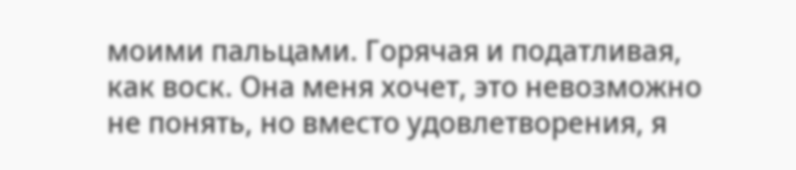моими пальцами. Горячая и податливая, как воск. Она меня хочет, это невозможно не понять, но вместо удовлетворения, я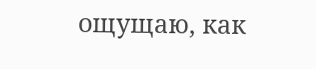ощущаю, как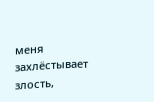меня захлёстывает злость,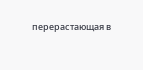перерастающая в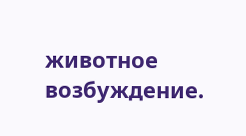животное возбуждение.